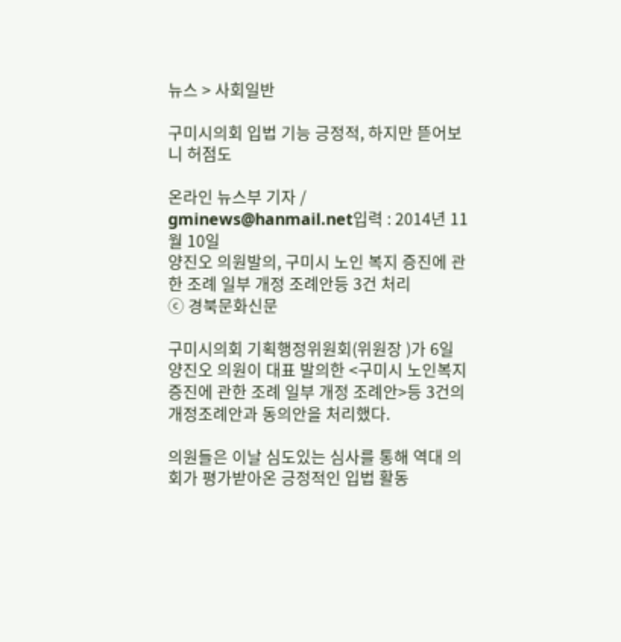뉴스 > 사회일반

구미시의회 입법 기능 긍정적, 하지만 뜯어보니 허점도

온라인 뉴스부 기자 / gminews@hanmail.net입력 : 2014년 11월 10일
양진오 의원발의, 구미시 노인 복지 증진에 관한 조례 일부 개정 조례안등 3건 처리
ⓒ 경북문화신문

구미시의회 기획행정위원회(위원장 )가 6일 양진오 의원이 대표 발의한 <구미시 노인복지 증진에 관한 조례 일부 개정 조례안>등 3건의 개정조례안과 동의안을 처리했다.

의원들은 이날 심도있는 심사를 통해 역대 의회가 평가받아온 긍정적인 입법 활동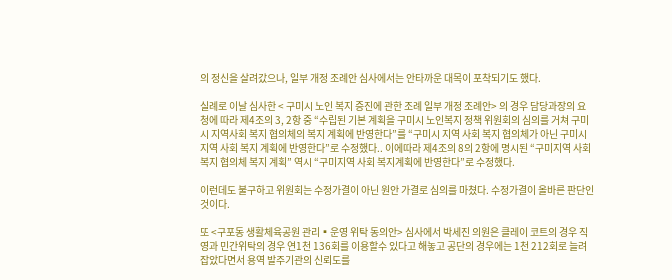의 정신을 살려갔으나, 일부 개정 조례안 심사에서는 안타까운 대목이 포착되기도 했다.

실례로 이날 심사한 < 구미시 노인 복지 증진에 관한 조례 일부 개정 조례안> 의 경우 담당과장의 요청에 따라 제4조의 3, 2항 중 “수립된 기본 계획을 구미시 노인복지 정책 위원회의 심의를 거쳐 구미시 지역사회 복지 협의체의 복지 계획에 반영한다”를 “구미시 지역 사회 복지 협의체가 아닌 구미시 지역 사회 복지 계획에 반영한다”로 수정했다.. 이에따라 제4조의 8의 2항에 명시된 “구미지역 사회 복지 협의체 복지 계획” 역시 “구미지역 사회 복지계획에 반영한다”로 수정했다.

이런데도 불구하고 위원회는 수정가결이 아닌 원안 가결로 심의를 마쳤다. 수정가결이 올바른 판단인 것이다.

또 <구포동 생활체육공원 관리▪운영 위탁 동의안> 심사에서 박세진 의원은 클레이 코트의 경우 직영과 민간위탁의 경우 연1천 136회를 이용할수 있다고 해놓고 공단의 경우에는 1천 212회로 늘려 잡았다면서 용역 발주기관의 신뢰도를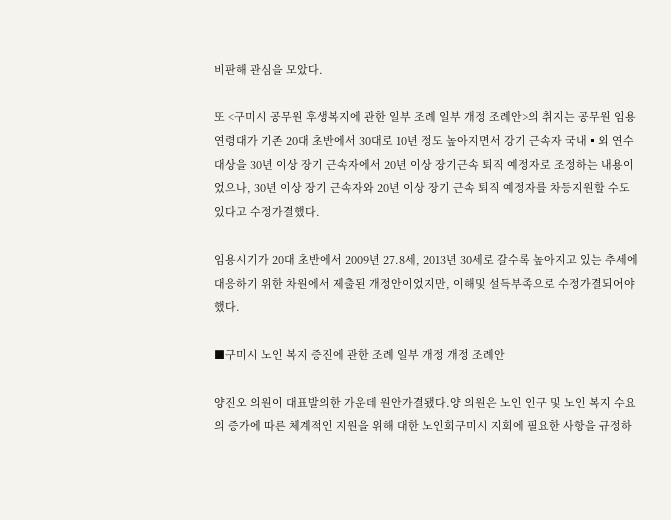비판해 관심을 모았다.

또 <구미시 공무원 후생복지에 관한 일부 조례 일부 개정 조례안>의 취지는 공무원 임용 연령대가 기존 20대 초반에서 30대로 10년 정도 높아지면서 강기 근속자 국내▪외 연수 대상을 30년 이상 장기 근속자에서 20년 이상 장기근속 퇴직 예정자로 조정하는 내용이었으나, 30년 이상 장기 근속자와 20년 이상 장기 근속 퇴직 예정자를 차등지원할 수도 있다고 수정가결했다.

임용시기가 20대 초반에서 2009년 27.8세, 2013년 30세로 갈수록 높아지고 있는 추세에 대응하기 위한 차원에서 제출된 개정안이었지만, 이해및 설득부족으로 수정가결되어야 했다.

■구미시 노인 복지 증진에 관한 조례 일부 개정 개정 조례안

양진오 의원이 대표발의한 가운데 원안가결됐다.양 의원은 노인 인구 및 노인 복지 수요의 증가에 따른 체계적인 지원을 위해 대한 노인회구미시 지회에 필요한 사항을 규정하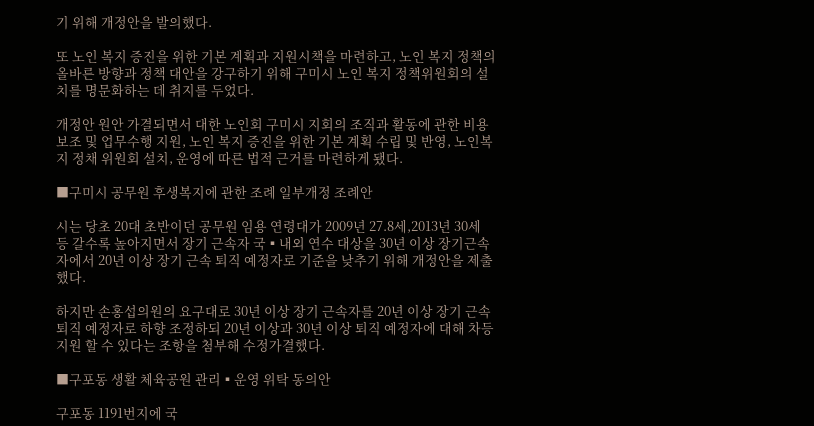기 위해 개정안을 발의했다.

또 노인 복지 증진을 위한 기본 계획과 지원시책을 마련하고, 노인 복지 정책의 올바른 방향과 정책 대안을 강구하기 위해 구미시 노인 복지 정책위원회의 설치를 명문화하는 데 취지를 두었다.

개정안 원안 가결되면서 대한 노인회 구미시 지회의 조직과 활동에 관한 비용 보조 및 업무수행 지원, 노인 복지 증진을 위한 기본 계획 수립 및 반영, 노인복지 정채 위원회 설치, 운영에 따른 법적 근거를 마련하게 됐다.

■구미시 공무원 후생복지에 관한 조례 일부개정 조례안

시는 당초 20대 초반이던 공무원 임용 연령대가 2009년 27.8세,2013년 30세 등 갈수록 높아지면서 장기 근속자 국▪내외 연수 대상을 30년 이상 장기근속자에서 20년 이상 장기 근속 퇴직 예정자로 기준을 낮추기 위해 개정안을 제출했다.

하지만 손홍섭의원의 요구대로 30년 이상 장기 근속자를 20년 이상 장기 근속 퇴직 예정자로 하향 조정하되 20년 이상과 30년 이상 퇴직 예정자에 대해 차등지원 할 수 있다는 조항을 첨부해 수정가결했다.

■구포동 생활 체육공원 관리▪운영 위탁 동의안

구포동 1191번지에 국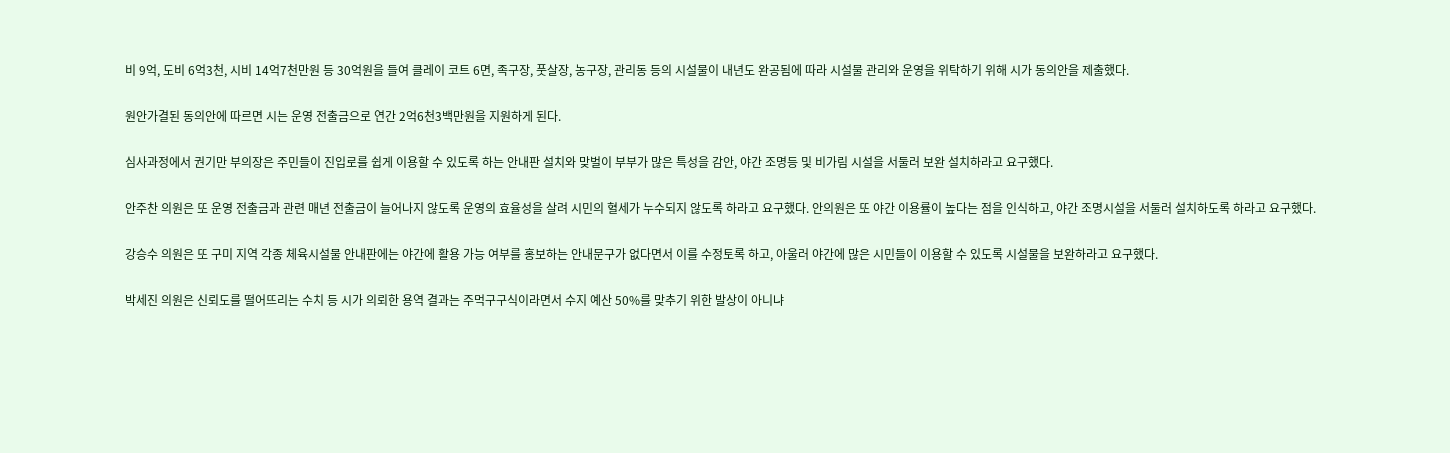비 9억, 도비 6억3천, 시비 14억7천만원 등 30억원을 들여 클레이 코트 6면, 족구장, 풋살장, 농구장, 관리동 등의 시설물이 내년도 완공됨에 따라 시설물 관리와 운영을 위탁하기 위해 시가 동의안을 제출했다.

원안가결된 동의안에 따르면 시는 운영 전출금으로 연간 2억6천3백만원을 지원하게 된다.

심사과정에서 권기만 부의장은 주민들이 진입로를 쉽게 이용할 수 있도록 하는 안내판 설치와 맞벌이 부부가 많은 특성을 감안, 야간 조명등 및 비가림 시설을 서둘러 보완 설치하라고 요구했다.

안주찬 의원은 또 운영 전출금과 관련 매년 전출금이 늘어나지 않도록 운영의 효율성을 살려 시민의 혈세가 누수되지 않도록 하라고 요구했다. 안의원은 또 야간 이용률이 높다는 점을 인식하고, 야간 조명시설을 서둘러 설치하도록 하라고 요구했다.

강승수 의원은 또 구미 지역 각종 체육시설물 안내판에는 야간에 활용 가능 여부를 홍보하는 안내문구가 없다면서 이를 수정토록 하고, 아울러 야간에 많은 시민들이 이용할 수 있도록 시설물을 보완하라고 요구했다.

박세진 의원은 신뢰도를 떨어뜨리는 수치 등 시가 의뢰한 용역 결과는 주먹구구식이라면서 수지 예산 50%를 맞추기 위한 발상이 아니냐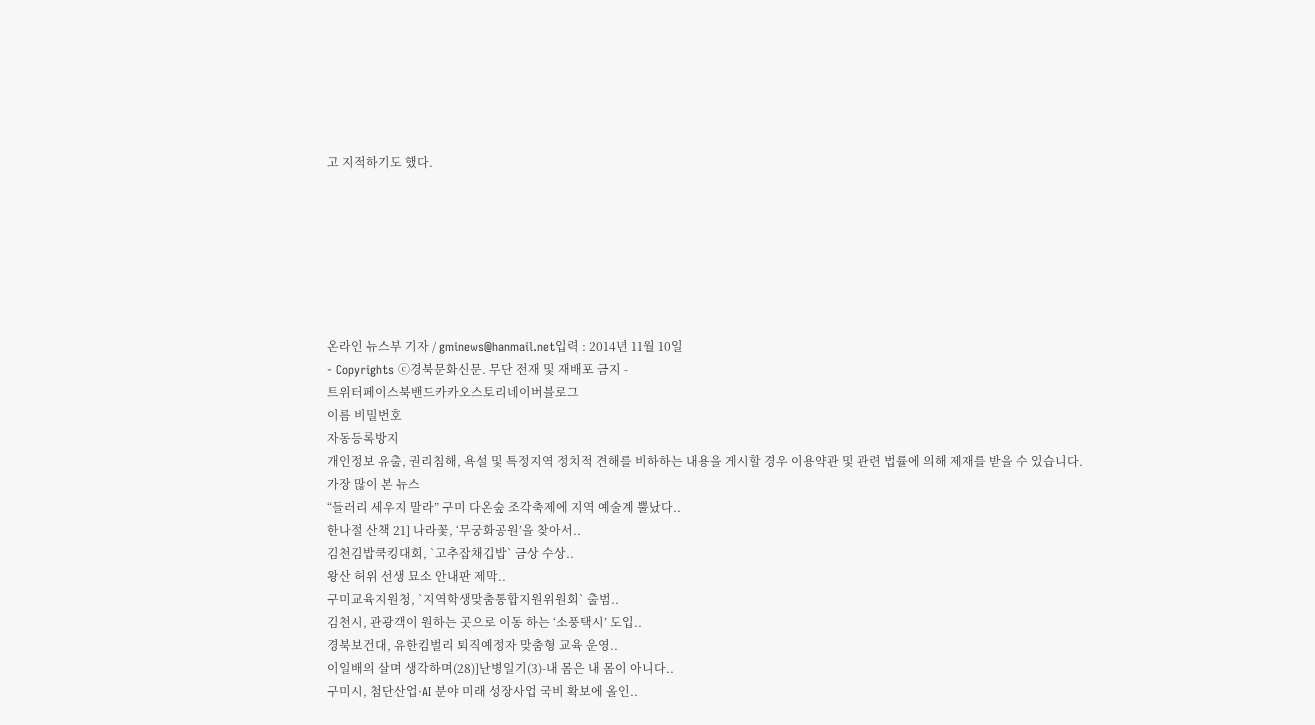고 지적하기도 했다.







온라인 뉴스부 기자 / gminews@hanmail.net입력 : 2014년 11월 10일
- Copyrights ⓒ경북문화신문. 무단 전재 및 재배포 금지 -
트위터페이스북밴드카카오스토리네이버블로그
이름 비밀번호
자동등록방지
개인정보 유출, 권리침해, 욕설 및 특정지역 정치적 견해를 비하하는 내용을 게시할 경우 이용약관 및 관련 법률에 의해 제재를 받을 수 있습니다.
가장 많이 본 뉴스
“들러리 세우지 말라” 구미 다온숲 조각축제에 지역 예술계 뿔났다..
한나절 산책 21] 나라꽃, ‘무궁화공원’을 찾아서..
김천김밥쿡킹대회, `고추잡채깁밥` 금상 수상..
왕산 허위 선생 묘소 안내판 제막..
구미교육지원청, `지역학생맞춤통합지원위원회` 출범..
김천시, 관광객이 원하는 곳으로 이동 하는 ‘소풍택시’ 도입..
경북보건대, 유한킴벌리 퇴직예정자 맞춤형 교육 운영..
이일배의 살며 생각하며(28)]난병일기(3)-내 몸은 내 몸이 아니다..
구미시, 첨단산업·AI 분야 미래 성장사업 국비 확보에 올인..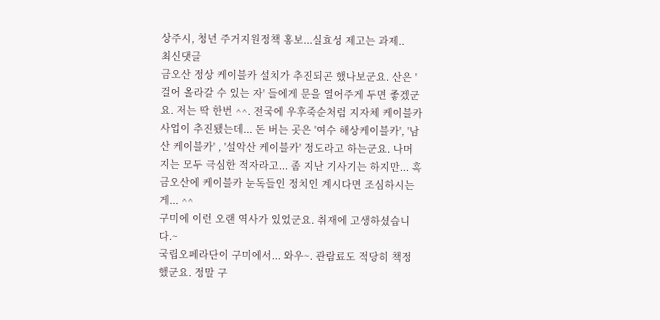상주시, 청년 주거지원정책 홍보...실효성 제고는 과제..
최신댓글
금오산 정상 케이블카 설치가 추진되곤 했나보군요. 산은 '걸어 올라갈 수 있는 자' 들에게 문을 열어주게 두면 좋겠군요. 저는 딱 한번 ^^. 전국에 우후죽순처럼 지자체 케이블카 사업이 추진됐는데... 돈 버는 곳은 '여수 해상케이블카', '남산 케이블카' , '설악산 케이블카' 정도라고 하는군요. 나머지는 모두 극심한 적자라고... 좀 지난 기사기는 하지만... 혹 금오산에 케이블카 눈독들인 정치인 계시다면 조심하시는게... ^^
구미에 이런 오랜 역사가 있었군요. 취재에 고생하셨습니다.~
국립오페라단이 구미에서... 와우~. 관람료도 적당히 책정했군요. 정말 구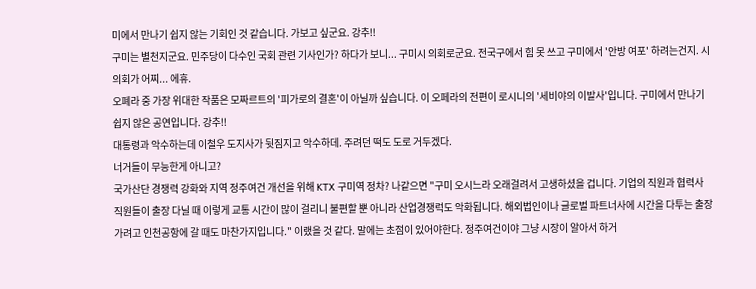미에서 만나기 쉽지 않는 기회인 것 같습니다. 가보고 싶군요. 강추!!
구미는 별천지군요. 민주당이 다수인 국회 관련 기사인가? 하다가 보니... 구미시 의회로군요. 전국구에서 힘 못 쓰고 구미에서 '안방 여포' 하려는건지. 시의회가 어찌... 에휴.
오폐라 중 가장 위대한 작품은 모짜르트의 '피가로의 결혼'이 아닐까 싶습니다. 이 오페라의 전편이 로시니의 '세비야의 이발사'입니다. 구미에서 만나기 쉽지 않은 공연입니다. 강추!!
대통령과 악수하는데 이철우 도지사가 뒷짐지고 악수하데. 주려던 떡도 도로 거두겠다.
너거들이 무능한게 아니고?
국가산단 경쟁력 강화와 지역 정주여건 개선을 위해 KTX 구미역 정차? 나같으면 "구미 오시느라 오래걸려서 고생하셨을 겁니다. 기업의 직원과 협력사 직원들이 출장 다닐 때 이렇게 교통 시간이 많이 걸리니 불편할 뿐 아니라 산업경쟁럭도 악화됩니다. 해외법인이나 글로벌 파트너사에 시간을 다투는 출장가려고 인천공항에 갈 때도 마찬가지입니다." 이랬을 것 같다. 말에는 초점이 있어야한다. 정주여건이야 그냥 시장이 알아서 하거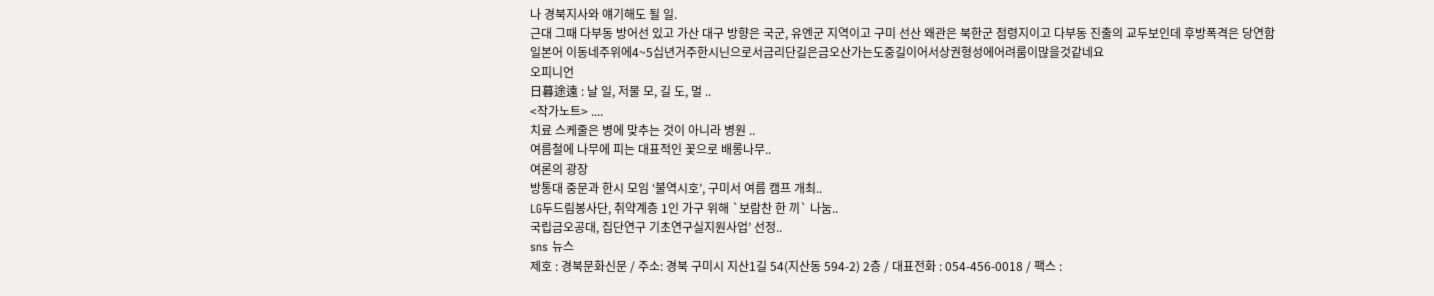나 경북지사와 얘기해도 될 일.
근대 그때 다부동 방어선 있고 가산 대구 방향은 국군, 유엔군 지역이고 구미 선산 왜관은 북한군 점령지이고 다부동 진출의 교두보인데 후방폭격은 당연함
일본어 이동네주위에4~5십년거주한시닌으로서금리단길은금오산가는도중길이어서상권형성에어려룸이많을것같네요
오피니언
日暮途遠 : 날 일, 저물 모, 길 도, 멀 ..
<작가노트> ....
치료 스케줄은 병에 맞추는 것이 아니라 병원 ..
여름철에 나무에 피는 대표적인 꽃으로 배롱나무..
여론의 광장
방통대 중문과 한시 모임 ‘불역시호’, 구미서 여름 캠프 개최..
LG두드림봉사단, 취약계층 1인 가구 위해 `보람찬 한 끼` 나눔..
국립금오공대, 집단연구 기초연구실지원사업’ 선정..
sns 뉴스
제호 : 경북문화신문 / 주소: 경북 구미시 지산1길 54(지산동 594-2) 2층 / 대표전화 : 054-456-0018 / 팩스 :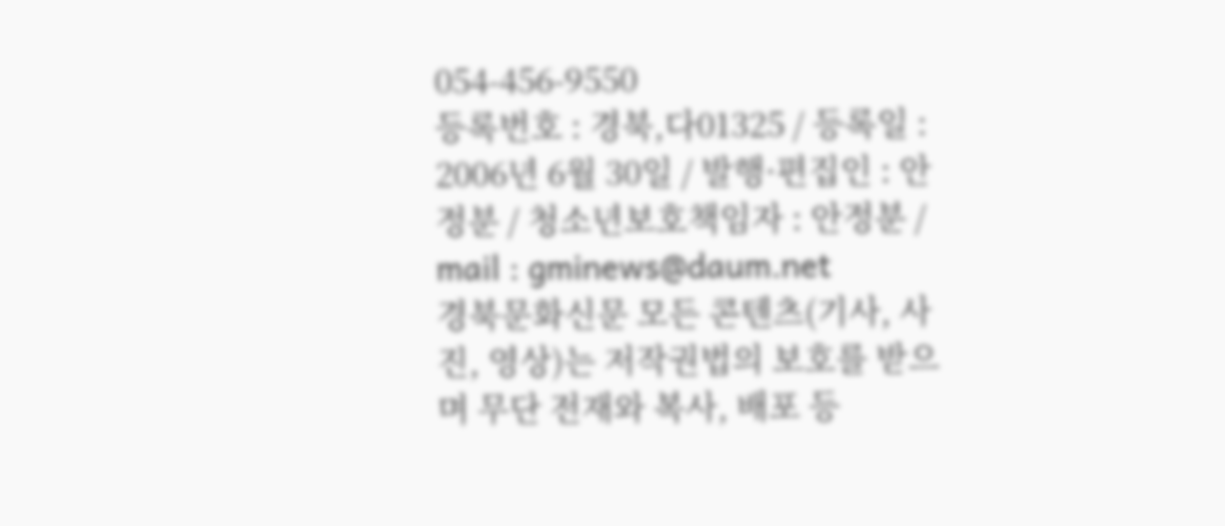054-456-9550
등록번호 : 경북,다01325 / 등록일 : 2006년 6월 30일 / 발행·편집인 : 안정분 / 청소년보호책임자 : 안정분 / mail : gminews@daum.net
경북문화신문 모든 콘텐츠(기사, 사진, 영상)는 저작권법의 보호를 받으며 무단 전재와 복사, 배포 등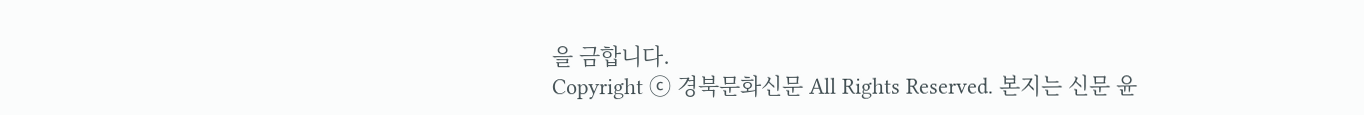을 금합니다.
Copyright ⓒ 경북문화신문 All Rights Reserved. 본지는 신문 윤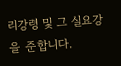리강령 및 그 실요강을 준합니다.